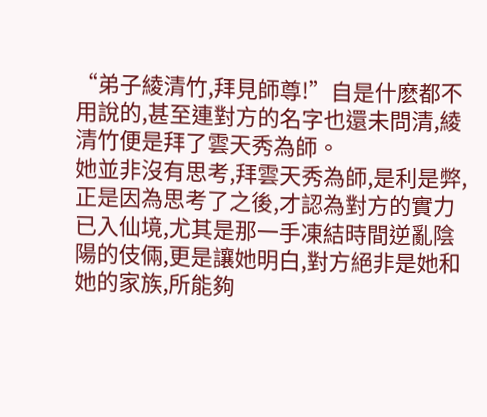“弟子綾清竹,拜見師尊!”自是什麽都不用說的,甚至連對方的名字也還未問清,綾清竹便是拜了雲天秀為師。
她並非沒有思考,拜雲天秀為師,是利是弊,正是因為思考了之後,才認為對方的實力已入仙境,尤其是那一手凍結時間逆亂陰陽的伎倆,更是讓她明白,對方絕非是她和她的家族,所能夠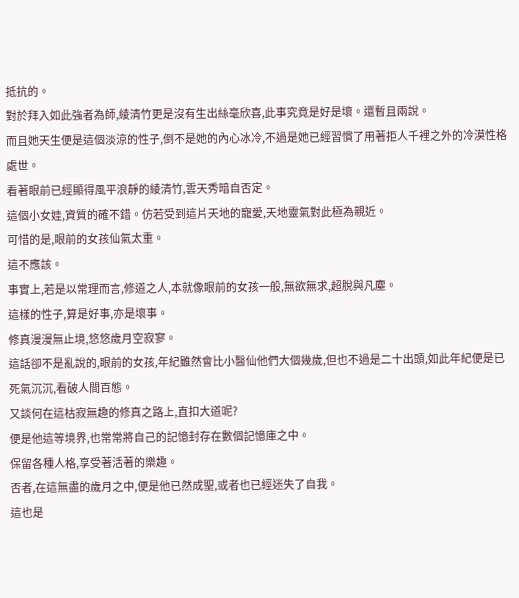抵抗的。
對於拜入如此強者為師,綾清竹更是沒有生出絲毫欣喜,此事究竟是好是壞。還暫且兩說。
而且她天生便是這個淡涼的性子,倒不是她的內心冰冷,不過是她已經習慣了用著拒人千裡之外的冷漠性格處世。
看著眼前已經顯得風平浪靜的綾清竹,雲天秀暗自否定。
這個小女娃,資質的確不錯。仿若受到這片天地的寵愛,天地靈氣對此極為親近。
可惜的是,眼前的女孩仙氣太重。
這不應該。
事實上,若是以常理而言,修道之人,本就像眼前的女孩一般,無欲無求,超脫與凡塵。
這樣的性子,算是好事,亦是壞事。
修真漫漫無止境,悠悠歲月空寂寥。
這話卻不是亂說的,眼前的女孩,年紀雖然會比小醫仙他們大個幾歲,但也不過是二十出頭,如此年紀便是已死氣沉沉,看破人間百態。
又談何在這枯寂無趣的修真之路上,直扣大道呢?
便是他這等境界,也常常將自己的記憶封存在數個記憶庫之中。
保留各種人格,享受著活著的樂趣。
否者,在這無盡的歲月之中,便是他已然成聖,或者也已經迷失了自我。
這也是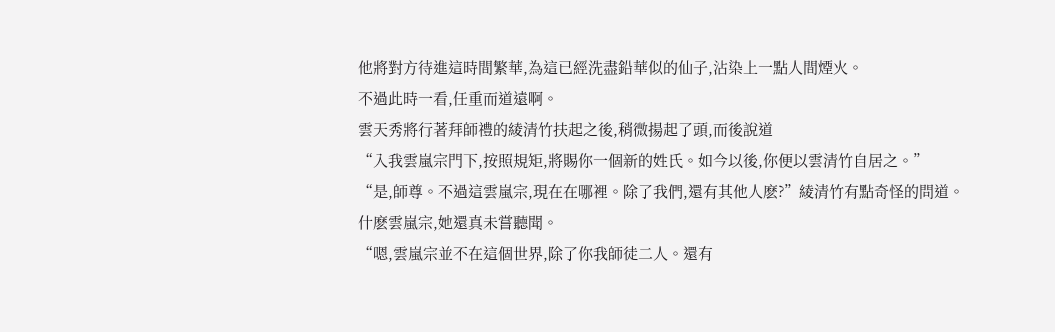他將對方待進這時間繁華,為這已經洗盡鉛華似的仙子,沾染上一點人間煙火。
不過此時一看,任重而道遠啊。
雲天秀將行著拜師禮的綾清竹扶起之後,稍微揚起了頭,而後說道
“入我雲嵐宗門下,按照規矩,將賜你一個新的姓氏。如今以後,你便以雲清竹自居之。”
“是,師尊。不過這雲嵐宗,現在在哪裡。除了我們,還有其他人麽?”綾清竹有點奇怪的問道。
什麽雲嵐宗,她還真未嘗聽聞。
“嗯,雲嵐宗並不在這個世界,除了你我師徒二人。還有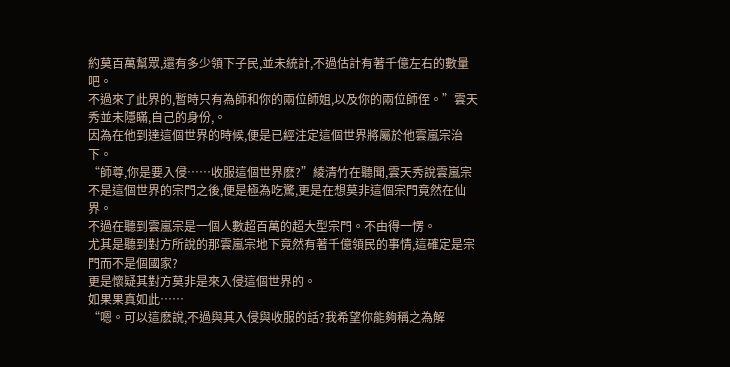約莫百萬幫眾,還有多少領下子民,並未統計,不過估計有著千億左右的數量吧。
不過來了此界的,暫時只有為師和你的兩位師姐,以及你的兩位師侄。”雲天秀並未隱瞞,自己的身份,。
因為在他到達這個世界的時候,便是已經注定這個世界將屬於他雲嵐宗治下。
“師尊,你是要入侵……收服這個世界麽?”綾清竹在聽聞,雲天秀說雲嵐宗不是這個世界的宗門之後,便是極為吃驚,更是在想莫非這個宗門竟然在仙界。
不過在聽到雲嵐宗是一個人數超百萬的超大型宗門。不由得一愣。
尤其是聽到對方所說的那雲嵐宗地下竟然有著千億領民的事情,這確定是宗門而不是個國家?
更是懷疑其對方莫非是來入侵這個世界的。
如果果真如此……
“嗯。可以這麽說,不過與其入侵與收服的話?我希望你能夠稱之為解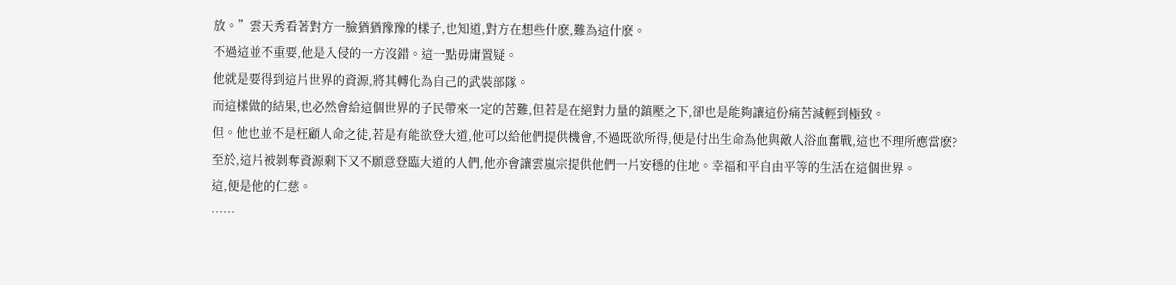放。”雲天秀看著對方一臉猶猶豫豫的樣子,也知道,對方在想些什麽,難為這什麽。
不過這並不重要,他是入侵的一方沒錯。這一點毋庸置疑。
他就是要得到這片世界的資源,將其轉化為自己的武裝部隊。
而這樣做的結果,也必然會給這個世界的子民帶來一定的苦難,但若是在絕對力量的鎮壓之下,卻也是能夠讓這份痛苦減輕到極致。
但。他也並不是枉顧人命之徒,若是有能欲登大道,他可以給他們提供機會,不過既欲所得,便是付出生命為他與敵人浴血奮戰,這也不理所應當麽?
至於,這片被剝奪資源剩下又不願意登臨大道的人們,他亦會讓雲嵐宗提供他們一片安穩的住地。幸福和平自由平等的生活在這個世界。
這,便是他的仁慈。
……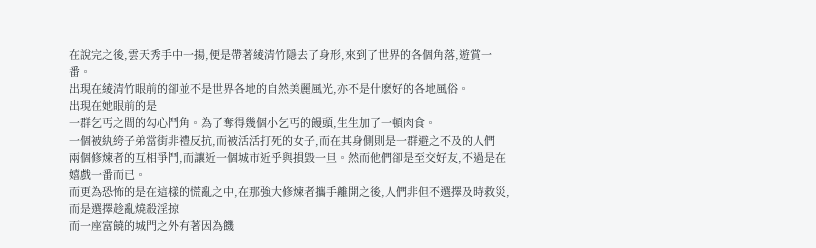在說完之後,雲天秀手中一揚,便是帶著綾清竹隱去了身形,來到了世界的各個角落,遊賞一番。
出現在綾清竹眼前的卻並不是世界各地的自然美麗風光,亦不是什麽好的各地風俗。
出現在她眼前的是
一群乞丐之間的勾心鬥角。為了奪得幾個小乞丐的饅頭,生生加了一頓肉食。
一個被紈絝子弟當街非禮反抗,而被活活打死的女子,而在其身側則是一群避之不及的人們
兩個修煉者的互相爭鬥,而讓近一個城市近乎與損毀一旦。然而他們卻是至交好友,不過是在嬉戲一番而已。
而更為恐怖的是在這樣的慌亂之中,在那強大修煉者攜手離開之後,人們非但不選擇及時救災,而是選擇趁亂燒殺淫掠
而一座富饒的城門之外有著因為饑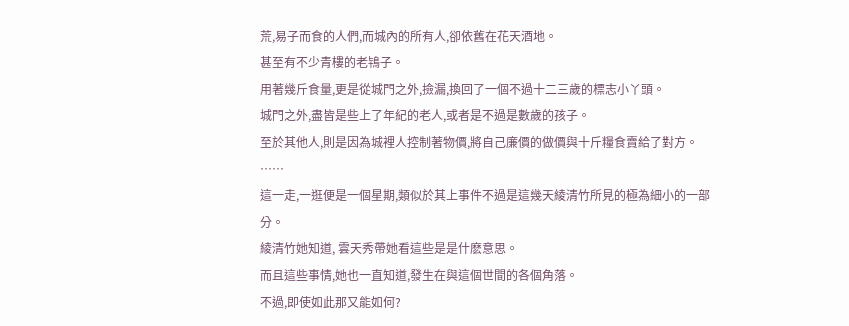荒,易子而食的人們,而城內的所有人,卻依舊在花天酒地。
甚至有不少青樓的老鴇子。
用著幾斤食量,更是從城門之外,撿漏,換回了一個不過十二三歲的標志小丫頭。
城門之外,盡皆是些上了年紀的老人,或者是不過是數歲的孩子。
至於其他人,則是因為城裡人控制著物價,將自己廉價的做價與十斤糧食賣給了對方。
……
這一走,一逛便是一個星期,類似於其上事件不過是這幾天綾清竹所見的極為細小的一部分。
綾清竹她知道, 雲天秀帶她看這些是是什麽意思。
而且這些事情,她也一直知道,發生在與這個世間的各個角落。
不過,即使如此那又能如何?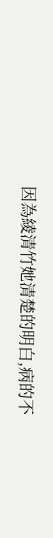因為綾清竹她清楚的明白,病的不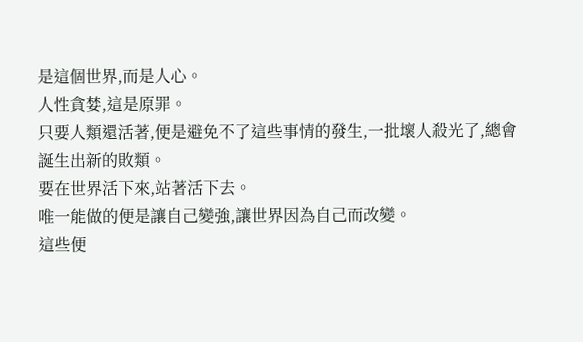是這個世界,而是人心。
人性貪婪,這是原罪。
只要人類還活著,便是避免不了這些事情的發生,一批壞人殺光了,總會誕生出新的敗類。
要在世界活下來,站著活下去。
唯一能做的便是讓自己變強,讓世界因為自己而改變。
這些便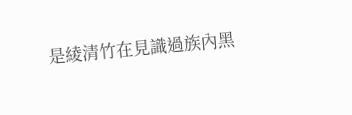是綾清竹在見識過族內黑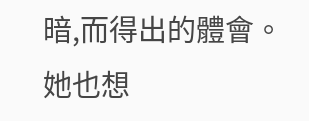暗,而得出的體會。
她也想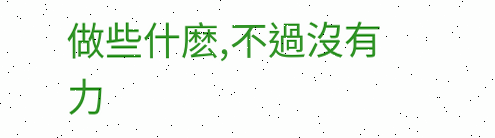做些什麽,不過沒有力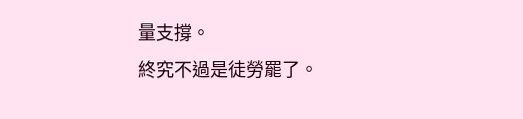量支撐。
終究不過是徒勞罷了。